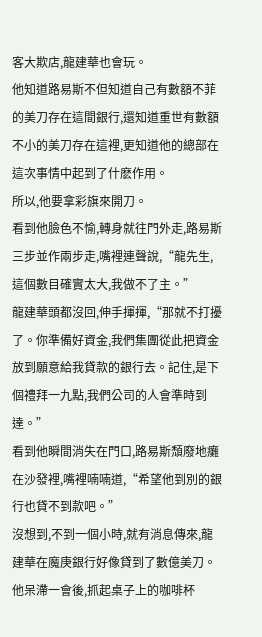客大欺店,龍建華也會玩。
他知道路易斯不但知道自己有數額不菲的美刀存在這間銀行,還知道重世有數額不小的美刀存在這裡,更知道他的總部在這次事情中起到了什麽作用。
所以,他要拿彩旗來開刀。
看到他臉色不愉,轉身就往門外走,路易斯三步並作兩步走,嘴裡連聲說,“龍先生,這個數目確實太大,我做不了主。”
龍建華頭都沒回,伸手揮揮,“那就不打擾了。你準備好資金,我們集團從此把資金放到願意給我貸款的銀行去。記住,是下個禮拜一九點,我們公司的人會準時到達。”
看到他瞬間消失在門口,路易斯頹廢地癱在沙發裡,嘴裡喃喃道,“希望他到別的銀行也貸不到款吧。”
沒想到,不到一個小時,就有消息傳來,龍建華在魔庚銀行好像貸到了數億美刀。
他呆滯一會後,抓起桌子上的咖啡杯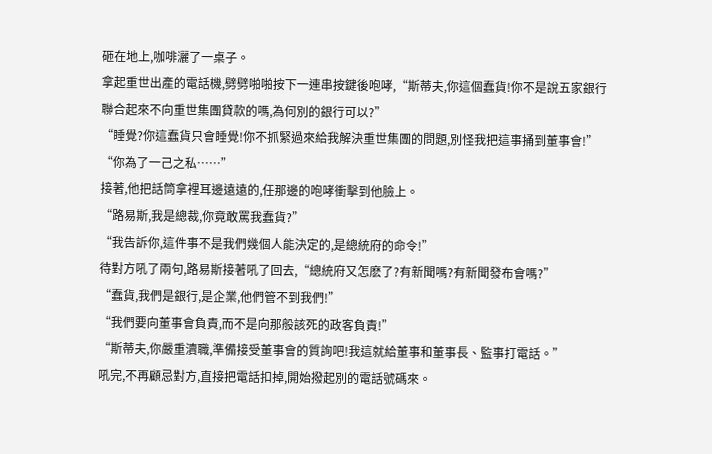砸在地上,咖啡灑了一桌子。
拿起重世出產的電話機,劈劈啪啪按下一連串按鍵後咆哮,“斯蒂夫,你這個蠢貨!你不是說五家銀行聯合起來不向重世集團貸款的嗎,為何別的銀行可以?”
“睡覺?你這蠢貨只會睡覺!你不抓緊過來給我解決重世集團的問題,別怪我把這事捅到董事會!”
“你為了一己之私……”
接著,他把話筒拿裡耳邊遠遠的,任那邊的咆哮衝擊到他臉上。
“路易斯,我是總裁,你竟敢罵我蠢貨?”
“我告訴你,這件事不是我們幾個人能決定的,是總統府的命令!”
待對方吼了兩句,路易斯接著吼了回去,“總統府又怎麽了?有新聞嗎?有新聞發布會嗎?”
“蠢貨,我們是銀行,是企業,他們管不到我們!”
“我們要向董事會負責,而不是向那般該死的政客負責!”
“斯蒂夫,你嚴重瀆職,準備接受董事會的質詢吧!我這就給董事和董事長、監事打電話。”
吼完,不再顧忌對方,直接把電話扣掉,開始撥起別的電話號碼來。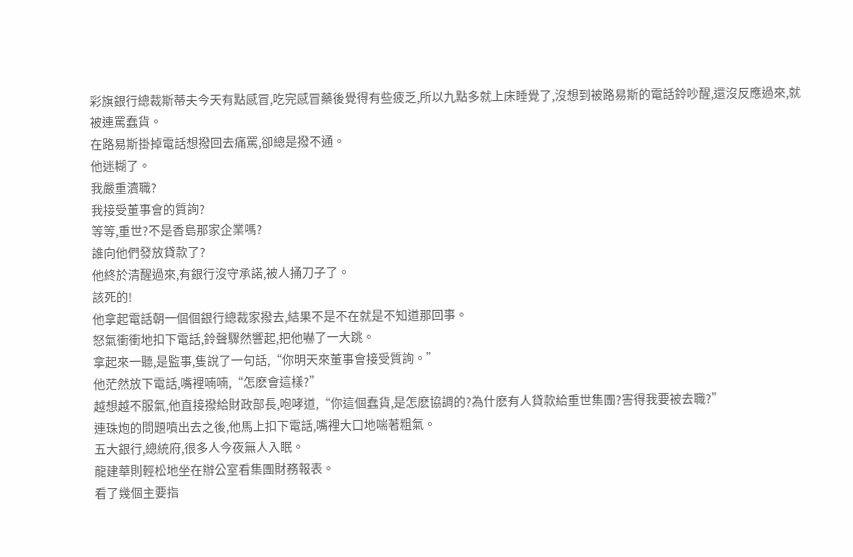彩旗銀行總裁斯蒂夫今天有點感冒,吃完感冒藥後覺得有些疲乏,所以九點多就上床睡覺了,沒想到被路易斯的電話鈴吵醒,還沒反應過來,就被連罵蠢貨。
在路易斯掛掉電話想撥回去痛罵,卻總是撥不通。
他迷糊了。
我嚴重瀆職?
我接受董事會的質詢?
等等,重世?不是香島那家企業嗎?
誰向他們發放貸款了?
他終於清醒過來,有銀行沒守承諾,被人捅刀子了。
該死的!
他拿起電話朝一個個銀行總裁家撥去,結果不是不在就是不知道那回事。
怒氣衝衝地扣下電話,鈴聲驟然響起,把他嚇了一大跳。
拿起來一聽,是監事,隻說了一句話,“你明天來董事會接受質詢。”
他茫然放下電話,嘴裡喃喃,“怎麽會這樣?”
越想越不服氣,他直接撥給財政部長,咆哮道,“你這個蠢貨,是怎麽協調的?為什麽有人貸款給重世集團?害得我要被去職?”
連珠炮的問題噴出去之後,他馬上扣下電話,嘴裡大口地喘著粗氣。
五大銀行,總統府,很多人今夜無人入眠。
龍建華則輕松地坐在辦公室看集團財務報表。
看了幾個主要指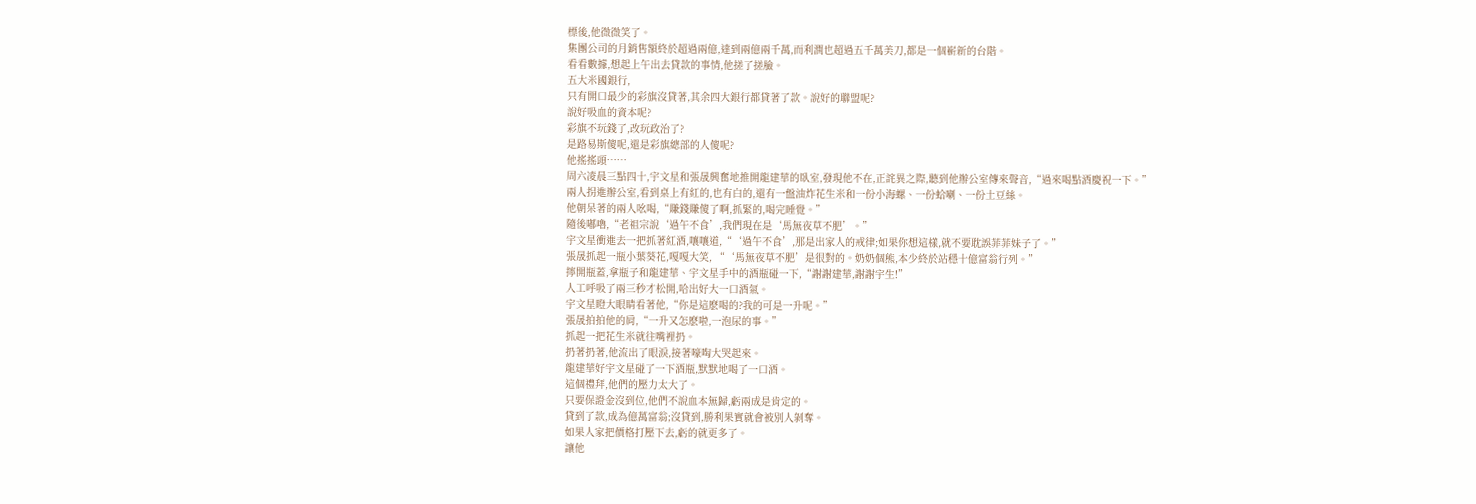標後,他微微笑了。
集團公司的月銷售額終於超過兩億,達到兩億兩千萬,而利潤也超過五千萬美刀,都是一個嶄新的台階。
看看數據,想起上午出去貸款的事情,他搓了搓臉。
五大米國銀行,
只有開口最少的彩旗沒貸著,其余四大銀行都貸著了款。說好的聯盟呢?
說好吸血的資本呢?
彩旗不玩錢了,改玩政治了?
是路易斯傻呢,還是彩旗總部的人傻呢?
他搖搖頭……
周六凌晨三點四十,宇文星和張晟興奮地推開龍建華的臥室,發現他不在,正詫異之際,聽到他辦公室傳來聲音,“過來喝點酒慶祝一下。”
兩人拐進辦公室,看到桌上有紅的,也有白的,還有一盤油炸花生米和一份小海螺、一份蛤喇、一份土豆絲。
他朝呆著的兩人吆喝,“賺錢賺傻了啊,抓緊的,喝完睡覺。”
隨後嘟嚕,“老祖宗說‘過午不食’,我們現在是‘馬無夜草不肥’。”
宇文星衝進去一把抓著紅酒,嚷嚷道,“‘過午不食’,那是出家人的戒律;如果你想這樣,就不要耽誤菲菲妹子了。”
張晟抓起一瓶小葉葵花,嘎嘎大笑, “‘馬無夜草不肥’是很對的。奶奶個熊,本少終於站穩十億富翁行列。”
擰開瓶蓋,拿瓶子和龍建華、宇文星手中的酒瓶碰一下,“謝謝建華,謝謝宇生!”
人工呼吸了兩三秒才松開,哈出好大一口酒氣。
宇文星瞪大眼睛看著他,“你是這麽喝的?我的可是一升呢。”
張晟拍拍他的肩,“一升又怎麽啦,一泡尿的事。”
抓起一把花生米就往嘴裡扔。
扔著扔著,他流出了眼淚,接著嚎啕大哭起來。
龍建華好宇文星碰了一下酒瓶,默默地喝了一口酒。
這個禮拜,他們的壓力太大了。
只要保證金沒到位,他們不說血本無歸,虧兩成是肯定的。
貸到了款,成為億萬富翁;沒貸到,勝利果實就會被別人剝奪。
如果人家把價格打壓下去,虧的就更多了。
讓他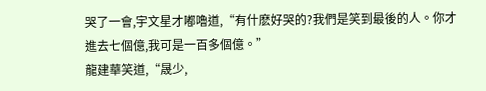哭了一會,宇文星才嘟嚕道,“有什麽好哭的?我們是笑到最後的人。你才進去七個億,我可是一百多個億。”
龍建華笑道,“晟少,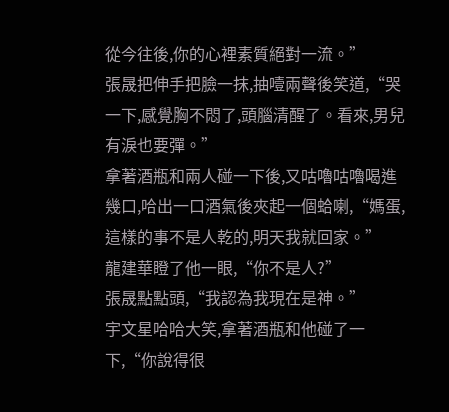從今往後,你的心裡素質絕對一流。”
張晟把伸手把臉一抹,抽噎兩聲後笑道,“哭一下,感覺胸不悶了,頭腦清醒了。看來,男兒有淚也要彈。”
拿著酒瓶和兩人碰一下後,又咕嚕咕嚕喝進幾口,哈出一口酒氣後夾起一個蛤喇,“媽蛋,這樣的事不是人乾的,明天我就回家。”
龍建華瞪了他一眼,“你不是人?”
張晟點點頭,“我認為我現在是神。”
宇文星哈哈大笑,拿著酒瓶和他碰了一下,“你說得很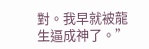對。我早就被龍生逼成神了。”